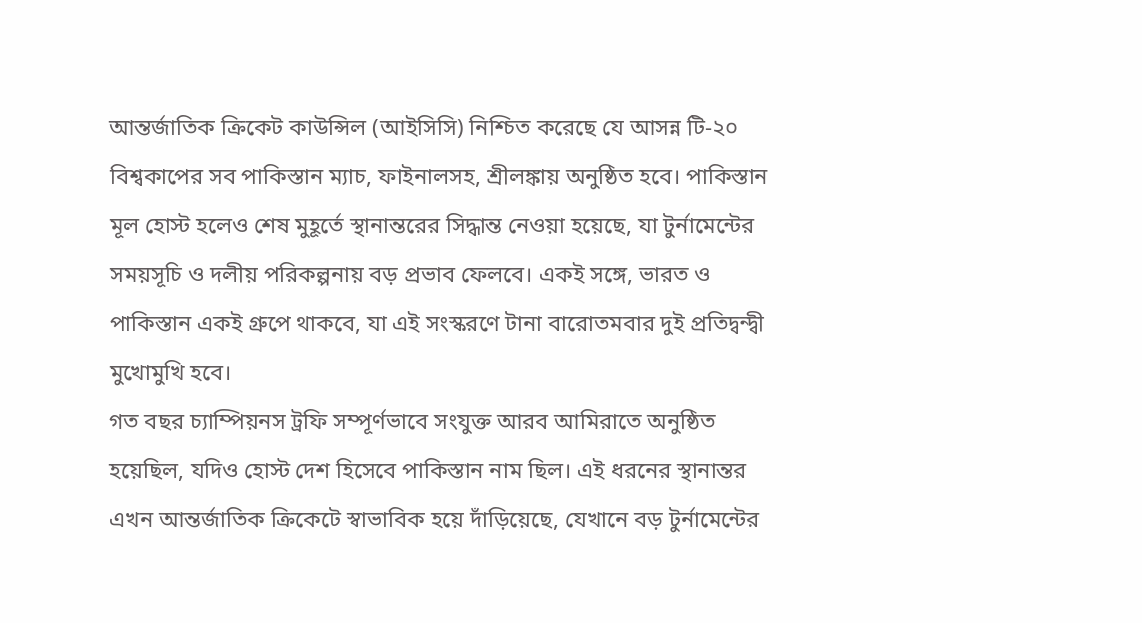আন্তর্জাতিক ক্রিকেট কাউন্সিল (আইসিসি) নিশ্চিত করেছে যে আসন্ন টি‑২০ বিশ্বকাপের সব পাকিস্তান ম্যাচ, ফাইনালসহ, শ্রীলঙ্কায় অনুষ্ঠিত হবে। পাকিস্তান মূল হোস্ট হলেও শেষ মুহূর্তে স্থানান্তরের সিদ্ধান্ত নেওয়া হয়েছে, যা টুর্নামেন্টের সময়সূচি ও দলীয় পরিকল্পনায় বড় প্রভাব ফেলবে। একই সঙ্গে, ভারত ও পাকিস্তান একই গ্রুপে থাকবে, যা এই সংস্করণে টানা বারোতমবার দুই প্রতিদ্বন্দ্বী মুখোমুখি হবে।
গত বছর চ্যাম্পিয়নস ট্রফি সম্পূর্ণভাবে সংযুক্ত আরব আমিরাতে অনুষ্ঠিত হয়েছিল, যদিও হোস্ট দেশ হিসেবে পাকিস্তান নাম ছিল। এই ধরনের স্থানান্তর এখন আন্তর্জাতিক ক্রিকেটে স্বাভাবিক হয়ে দাঁড়িয়েছে, যেখানে বড় টুর্নামেন্টের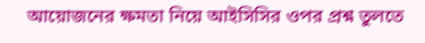আয়োজনের ক্ষমতা নিয়ে আইসিসির ওপর প্রশ্ন তুলতে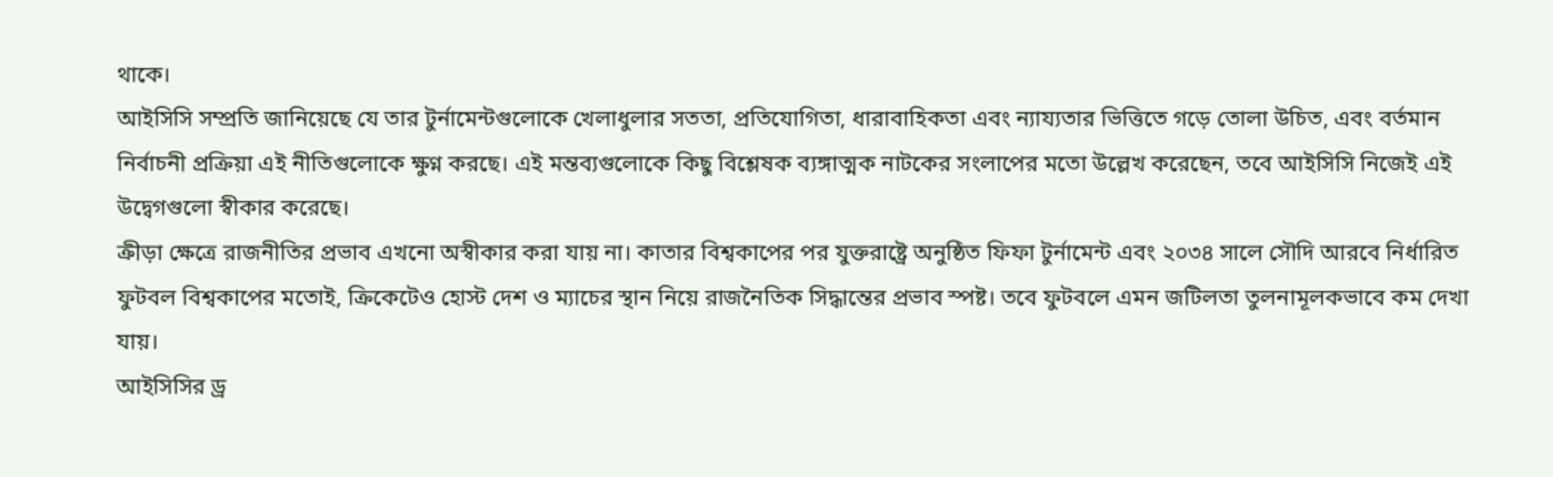থাকে।
আইসিসি সম্প্রতি জানিয়েছে যে তার টুর্নামেন্টগুলোকে খেলাধুলার সততা, প্রতিযোগিতা, ধারাবাহিকতা এবং ন্যায্যতার ভিত্তিতে গড়ে তোলা উচিত, এবং বর্তমান নির্বাচনী প্রক্রিয়া এই নীতিগুলোকে ক্ষুণ্ন করছে। এই মন্তব্যগুলোকে কিছু বিশ্লেষক ব্যঙ্গাত্মক নাটকের সংলাপের মতো উল্লেখ করেছেন, তবে আইসিসি নিজেই এই উদ্বেগগুলো স্বীকার করেছে।
ক্রীড়া ক্ষেত্রে রাজনীতির প্রভাব এখনো অস্বীকার করা যায় না। কাতার বিশ্বকাপের পর যুক্তরাষ্ট্রে অনুষ্ঠিত ফিফা টুর্নামেন্ট এবং ২০৩৪ সালে সৌদি আরবে নির্ধারিত ফুটবল বিশ্বকাপের মতোই, ক্রিকেটেও হোস্ট দেশ ও ম্যাচের স্থান নিয়ে রাজনৈতিক সিদ্ধান্তের প্রভাব স্পষ্ট। তবে ফুটবলে এমন জটিলতা তুলনামূলকভাবে কম দেখা যায়।
আইসিসির ড্র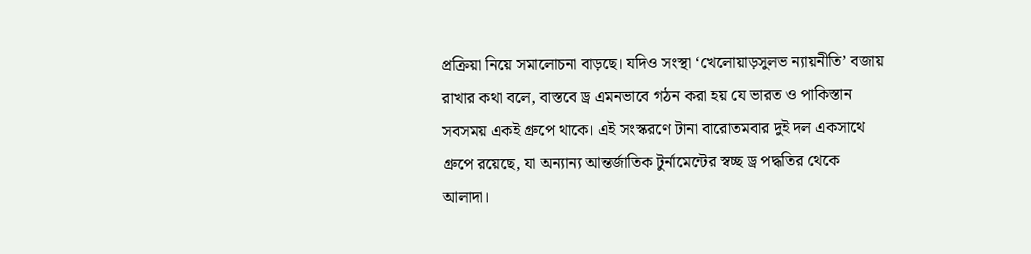প্রক্রিয়া নিয়ে সমালোচনা বাড়ছে। যদিও সংস্থা ‘খেলোয়াড়সুলভ ন্যায়নীতি’ বজায় রাখার কথা বলে, বাস্তবে ড্র এমনভাবে গঠন করা হয় যে ভারত ও পাকিস্তান সবসময় একই গ্রুপে থাকে। এই সংস্করণে টানা বারোতমবার দুই দল একসাথে গ্রুপে রয়েছে, যা অন্যান্য আন্তর্জাতিক টুর্নামেন্টের স্বচ্ছ ড্র পদ্ধতির থেকে আলাদা।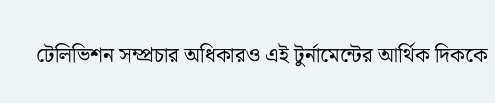টেলিভিশন সম্প্রচার অধিকারও এই টুর্নামেন্টের আর্থিক দিককে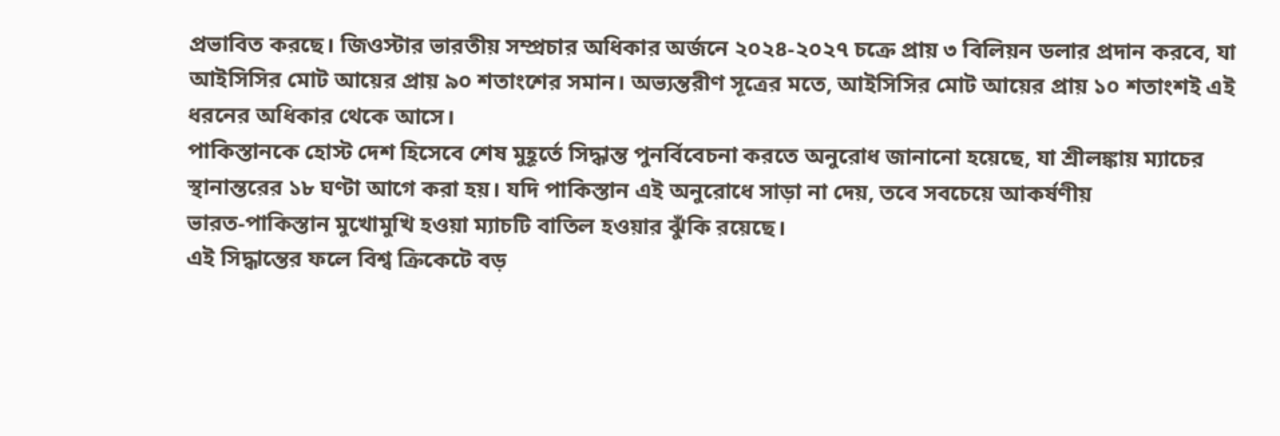প্রভাবিত করছে। জিওস্টার ভারতীয় সম্প্রচার অধিকার অর্জনে ২০২৪‑২০২৭ চক্রে প্রায় ৩ বিলিয়ন ডলার প্রদান করবে, যা আইসিসির মোট আয়ের প্রায় ৯০ শতাংশের সমান। অভ্যন্তরীণ সূত্রের মতে, আইসিসির মোট আয়ের প্রায় ১০ শতাংশই এই ধরনের অধিকার থেকে আসে।
পাকিস্তানকে হোস্ট দেশ হিসেবে শেষ মুহূর্তে সিদ্ধান্ত পুনর্বিবেচনা করতে অনুরোধ জানানো হয়েছে, যা শ্রীলঙ্কায় ম্যাচের স্থানান্তরের ১৮ ঘণ্টা আগে করা হয়। যদি পাকিস্তান এই অনুরোধে সাড়া না দেয়, তবে সবচেয়ে আকর্ষণীয় ভারত‑পাকিস্তান মুখোমুখি হওয়া ম্যাচটি বাতিল হওয়ার ঝুঁকি রয়েছে।
এই সিদ্ধান্তের ফলে বিশ্ব ক্রিকেটে বড়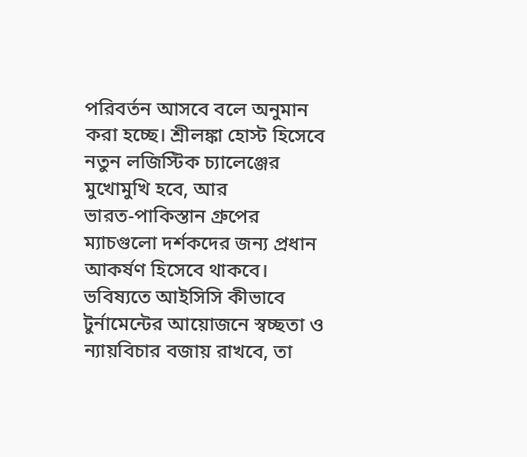পরিবর্তন আসবে বলে অনুমান করা হচ্ছে। শ্রীলঙ্কা হোস্ট হিসেবে নতুন লজিস্টিক চ্যালেঞ্জের মুখোমুখি হবে, আর ভারত‑পাকিস্তান গ্রুপের ম্যাচগুলো দর্শকদের জন্য প্রধান আকর্ষণ হিসেবে থাকবে। ভবিষ্যতে আইসিসি কীভাবে টুর্নামেন্টের আয়োজনে স্বচ্ছতা ও ন্যায়বিচার বজায় রাখবে, তা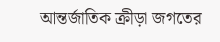আন্তর্জাতিক ক্রীড়া জগতের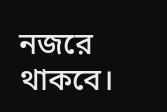নজরে থাকবে।